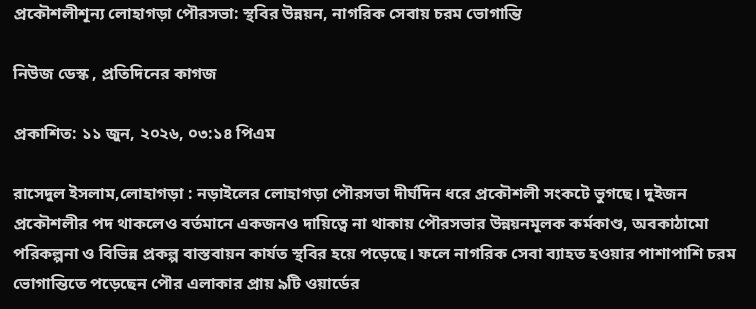প্রকৌশলীশূন্য লোহাগড়া পৌরসভা: স্থবির উন্নয়ন, নাগরিক সেবায় চরম ভোগান্তি

নিউজ ডেস্ক , প্রতিদিনের কাগজ

প্রকাশিত: ১১ জুন, ২০২৬, ০৩:১৪ পিএম

রাসেদুল ইসলাম,লোহাগড়া : নড়াইলের লোহাগড়া পৌরসভা দীর্ঘদিন ধরে প্রকৌশলী সংকটে ভুগছে। দুইজন প্রকৌশলীর পদ থাকলেও বর্তমানে একজনও দায়িত্বে না থাকায় পৌরসভার উন্নয়নমূলক কর্মকাণ্ড, অবকাঠামো পরিকল্পনা ও বিভিন্ন প্রকল্প বাস্তবায়ন কার্যত স্থবির হয়ে পড়েছে। ফলে নাগরিক সেবা ব্যাহত হওয়ার পাশাপাশি চরম ভোগান্তিতে পড়েছেন পৌর এলাকার প্রায় ৯টি ওয়ার্ডের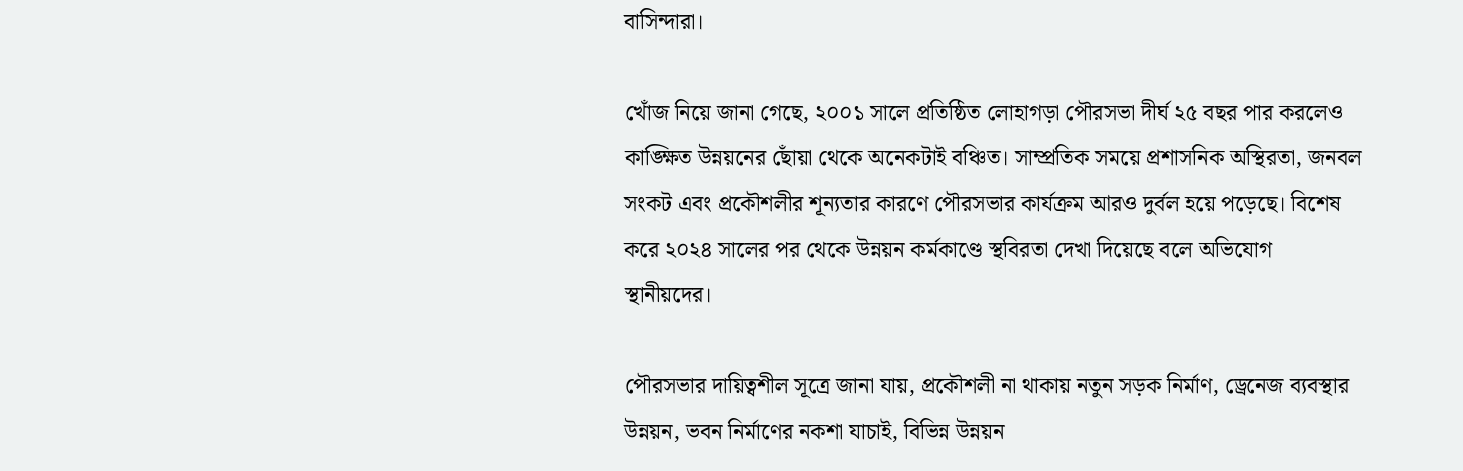বাসিন্দারা।

খোঁজ নিয়ে জানা গেছে, ২০০১ সালে প্রতিষ্ঠিত লোহাগড়া পৌরসভা দীর্ঘ ২৫ বছর পার করলেও কাঙ্ক্ষিত উন্নয়নের ছোঁয়া থেকে অনেকটাই বঞ্চিত। সাম্প্রতিক সময়ে প্রশাসনিক অস্থিরতা, জনবল সংকট এবং প্রকৌশলীর শূন্যতার কারণে পৌরসভার কার্যক্রম আরও দুর্বল হয়ে পড়েছে। বিশেষ করে ২০২৪ সালের পর থেকে উন্নয়ন কর্মকাণ্ডে স্থবিরতা দেখা দিয়েছে বলে অভিযোগ স্থানীয়দের।

পৌরসভার দায়িত্বশীল সূত্রে জানা যায়, প্রকৌশলী না থাকায় নতুন সড়ক নির্মাণ, ড্রেনেজ ব্যবস্থার উন্নয়ন, ভবন নির্মাণের নকশা যাচাই, বিভিন্ন উন্নয়ন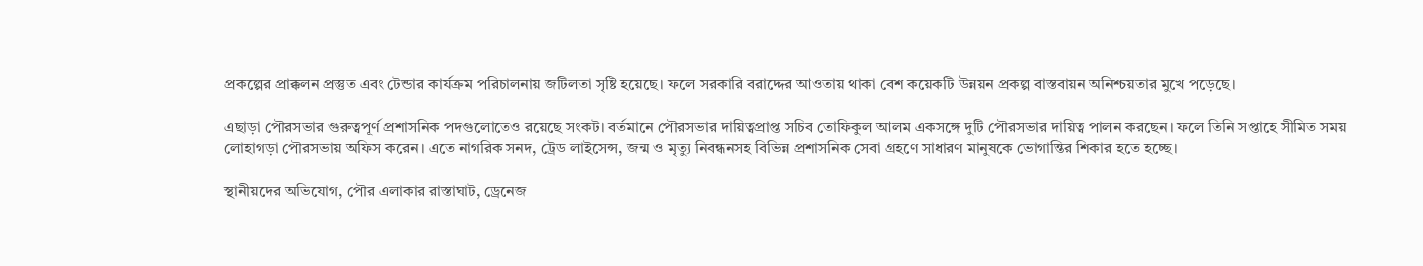প্রকল্পের প্রাক্কলন প্রস্তুত এবং টেন্ডার কার্যক্রম পরিচালনায় জটিলতা সৃষ্টি হয়েছে। ফলে সরকারি বরাদ্দের আওতায় থাকা বেশ কয়েকটি উন্নয়ন প্রকল্প বাস্তবায়ন অনিশ্চয়তার মুখে পড়েছে।

এছাড়া পৌরসভার গুরুত্বপূর্ণ প্রশাসনিক পদগুলোতেও রয়েছে সংকট। বর্তমানে পৌরসভার দায়িত্বপ্রাপ্ত সচিব তোফিকুল আলম একসঙ্গে দুটি পৌরসভার দায়িত্ব পালন করছেন। ফলে তিনি সপ্তাহে সীমিত সময় লোহাগড়া পৌরসভায় অফিস করেন। এতে নাগরিক সনদ, ট্রেড লাইসেন্স, জন্ম ও মৃত্যু নিবন্ধনসহ বিভিন্ন প্রশাসনিক সেবা গ্রহণে সাধারণ মানুষকে ভোগান্তির শিকার হতে হচ্ছে।

স্থানীয়দের অভিযোগ, পৌর এলাকার রাস্তাঘাট, ড্রেনেজ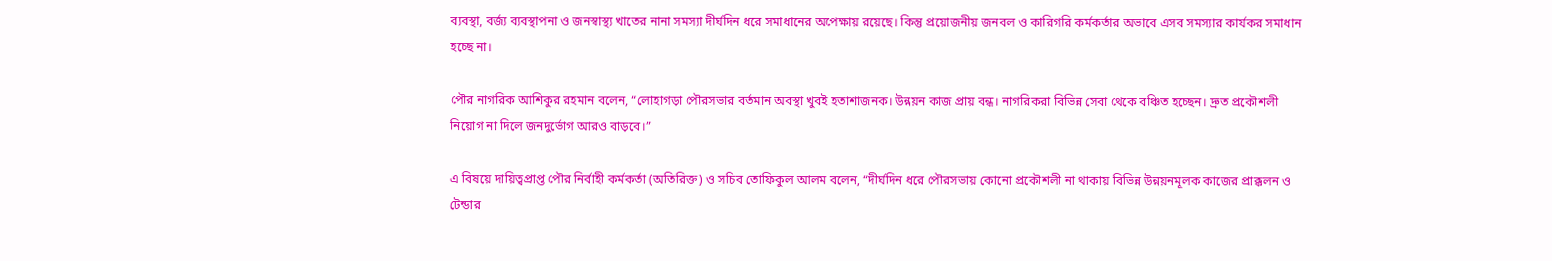ব্যবস্থা, বর্জ্য ব্যবস্থাপনা ও জনস্বাস্থ্য খাতের নানা সমস্যা দীর্ঘদিন ধরে সমাধানের অপেক্ষায় রয়েছে। কিন্তু প্রয়োজনীয় জনবল ও কারিগরি কর্মকর্তার অভাবে এসব সমস্যার কার্যকর সমাধান হচ্ছে না।

পৌর নাগরিক আশিকুর রহমান বলেন, “লোহাগড়া পৌরসভার বর্তমান অবস্থা খুবই হতাশাজনক। উন্নয়ন কাজ প্রায় বন্ধ। নাগরিকরা বিভিন্ন সেবা থেকে বঞ্চিত হচ্ছেন। দ্রুত প্রকৌশলী নিয়োগ না দিলে জনদুর্ভোগ আরও বাড়বে।”

এ বিষয়ে দায়িত্বপ্রাপ্ত পৌর নির্বাহী কর্মকর্তা (অতিরিক্ত) ও সচিব তোফিকুল আলম বলেন, “দীর্ঘদিন ধরে পৌরসভায় কোনো প্রকৌশলী না থাকায় বিভিন্ন উন্নয়নমূলক কাজের প্রাক্কলন ও টেন্ডার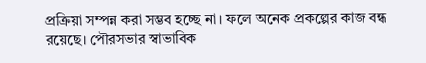প্রক্রিয়া সম্পন্ন করা সম্ভব হচ্ছে না। ফলে অনেক প্রকল্পের কাজ বন্ধ রয়েছে। পৌরসভার স্বাভাবিক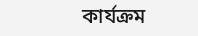কার্যক্রম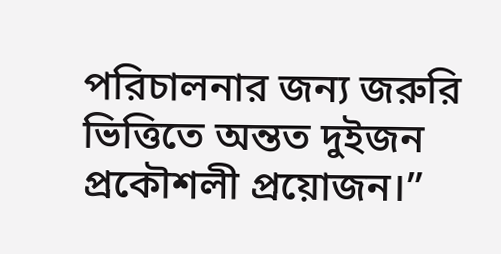পরিচালনার জন্য জরুরি ভিত্তিতে অন্তত দুইজন প্রকৌশলী প্রয়োজন।”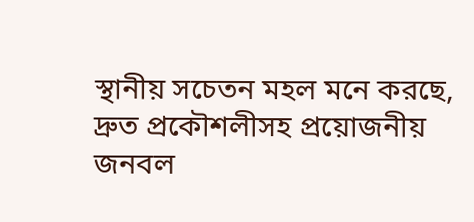স্থানীয় সচেতন মহল মনে করছে, দ্রুত প্রকৌশলীসহ প্রয়োজনীয় জনবল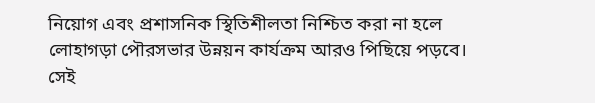নিয়োগ এবং প্রশাসনিক স্থিতিশীলতা নিশ্চিত করা না হলে লোহাগড়া পৌরসভার উন্নয়ন কার্যক্রম আরও পিছিয়ে পড়বে। সেই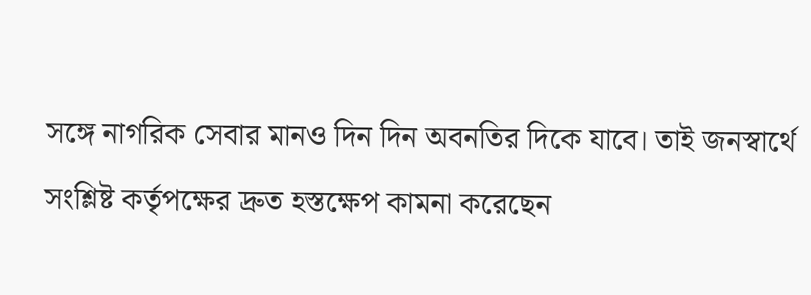সঙ্গে নাগরিক সেবার মানও দিন দিন অবনতির দিকে যাবে। তাই জনস্বার্থে সংশ্লিষ্ট কর্তৃপক্ষের দ্রুত হস্তক্ষেপ কামনা করেছেন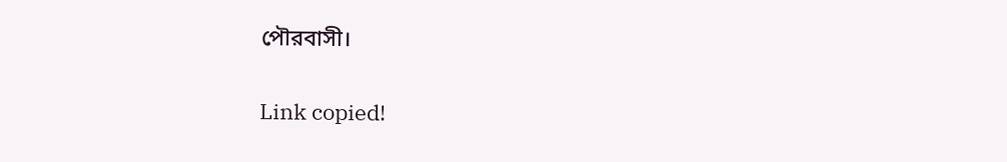পৌরবাসী।

Link copied!